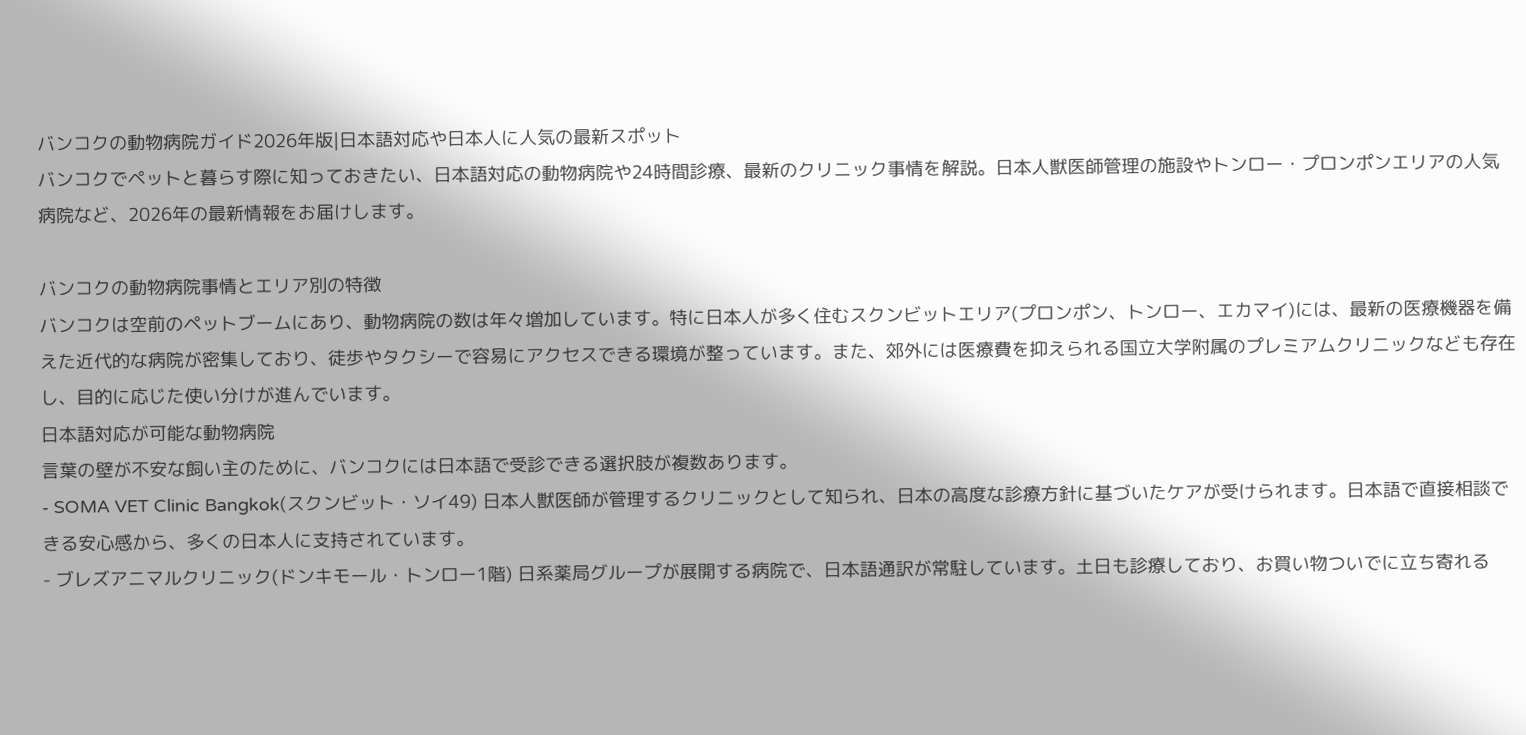バンコクの動物病院ガイド2026年版|日本語対応や日本人に人気の最新スポット
バンコクでペットと暮らす際に知っておきたい、日本語対応の動物病院や24時間診療、最新のクリニック事情を解説。日本人獣医師管理の施設やトンロー・プロンポンエリアの人気病院など、2026年の最新情報をお届けします。

バンコクの動物病院事情とエリア別の特徴
バンコクは空前のペットブームにあり、動物病院の数は年々増加しています。特に日本人が多く住むスクンビットエリア(プロンポン、トンロー、エカマイ)には、最新の医療機器を備えた近代的な病院が密集しており、徒歩やタクシーで容易にアクセスできる環境が整っています。また、郊外には医療費を抑えられる国立大学附属のプレミアムクリニックなども存在し、目的に応じた使い分けが進んでいます。
日本語対応が可能な動物病院
言葉の壁が不安な飼い主のために、バンコクには日本語で受診できる選択肢が複数あります。
- SOMA VET Clinic Bangkok(スクンビット・ソイ49) 日本人獣医師が管理するクリニックとして知られ、日本の高度な診療方針に基づいたケアが受けられます。日本語で直接相談できる安心感から、多くの日本人に支持されています。
- ブレズアニマルクリニック(ドンキモール・トンロー1階) 日系薬局グループが展開する病院で、日本語通訳が常駐しています。土日も診療しており、お買い物ついでに立ち寄れる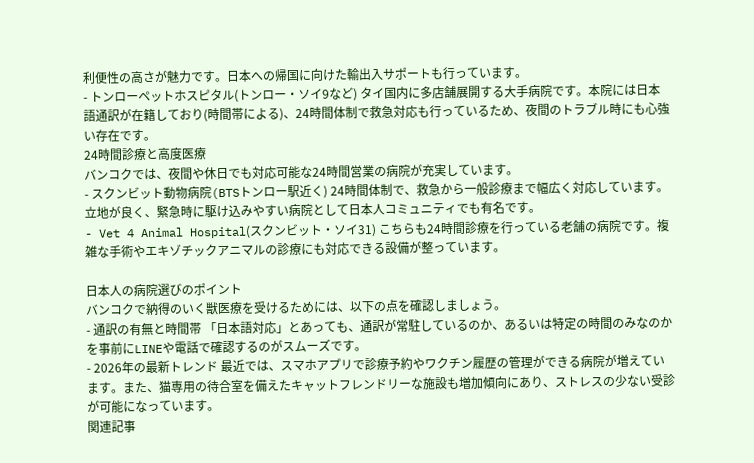利便性の高さが魅力です。日本への帰国に向けた輸出入サポートも行っています。
- トンローペットホスピタル(トンロー・ソイ9など) タイ国内に多店舗展開する大手病院です。本院には日本語通訳が在籍しており(時間帯による)、24時間体制で救急対応も行っているため、夜間のトラブル時にも心強い存在です。
24時間診療と高度医療
バンコクでは、夜間や休日でも対応可能な24時間営業の病院が充実しています。
- スクンビット動物病院(BTSトンロー駅近く) 24時間体制で、救急から一般診療まで幅広く対応しています。立地が良く、緊急時に駆け込みやすい病院として日本人コミュニティでも有名です。
- Vet 4 Animal Hospital(スクンビット・ソイ31) こちらも24時間診療を行っている老舗の病院です。複雑な手術やエキゾチックアニマルの診療にも対応できる設備が整っています。

日本人の病院選びのポイント
バンコクで納得のいく獣医療を受けるためには、以下の点を確認しましょう。
- 通訳の有無と時間帯 「日本語対応」とあっても、通訳が常駐しているのか、あるいは特定の時間のみなのかを事前にLINEや電話で確認するのがスムーズです。
- 2026年の最新トレンド 最近では、スマホアプリで診療予約やワクチン履歴の管理ができる病院が増えています。また、猫専用の待合室を備えたキャットフレンドリーな施設も増加傾向にあり、ストレスの少ない受診が可能になっています。
関連記事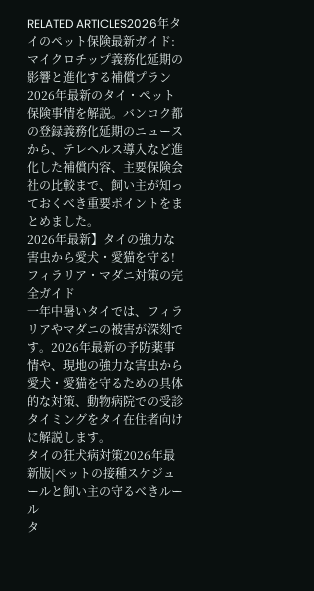RELATED ARTICLES2026年タイのペット保険最新ガイド:マイクロチップ義務化延期の影響と進化する補償プラン
2026年最新のタイ・ペット保険事情を解説。バンコク都の登録義務化延期のニュースから、テレヘルス導入など進化した補償内容、主要保険会社の比較まで、飼い主が知っておくべき重要ポイントをまとめました。
2026年最新】タイの強力な害虫から愛犬・愛猫を守る!フィラリア・マダニ対策の完全ガイド
一年中暑いタイでは、フィラリアやマダニの被害が深刻です。2026年最新の予防薬事情や、現地の強力な害虫から愛犬・愛猫を守るための具体的な対策、動物病院での受診タイミングをタイ在住者向けに解説します。
タイの狂犬病対策2026年最新版|ペットの接種スケジュールと飼い主の守るべきルール
タ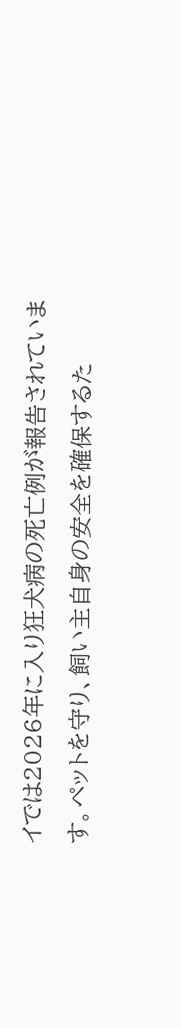イでは2026年に入り狂犬病の死亡例が報告されています。ペットを守り、飼い主自身の安全を確保するた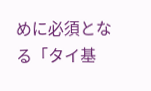めに必須となる「タイ基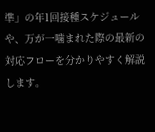準」の年1回接種スケジュールや、万が一噛まれた際の最新の対応フローを分かりやすく解説します。